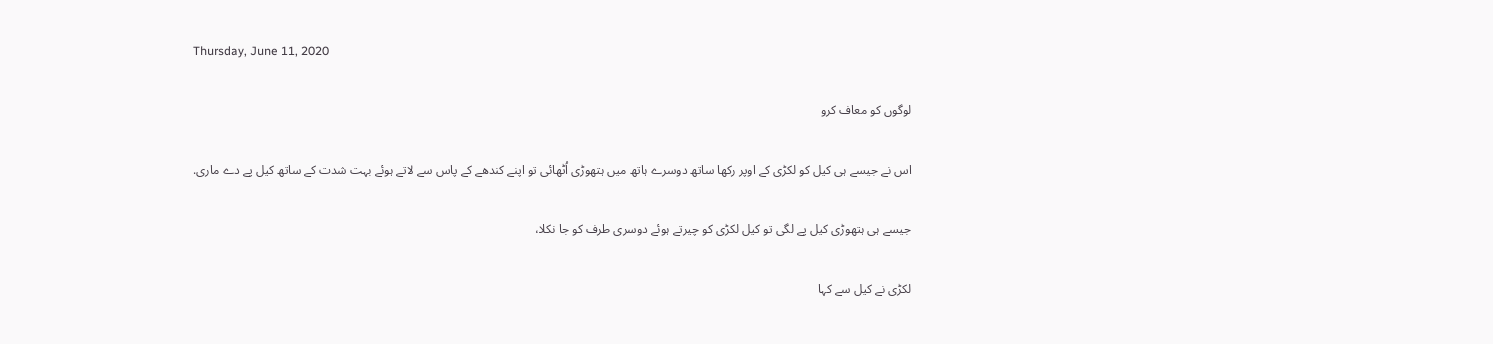Thursday, June 11, 2020

لوگوں کو معاف کرو

اس نے جیسے ہی کیل کو لکڑی کے اوپر رکھا ساتھ دوسرے ہاتھ میں ہتھوڑی اُٹھائی تو اپنے کندھے کے پاس سے لاتے ہوئے بہت شدت کے ساتھ کیل پے دے ماری.

جیسے ہی ہتھوڑی کیل پے لگی تو کیل لکڑی کو چیرتے ہوئے دوسری طرف کو جا نکلا،

لکڑی نے کیل سے کہا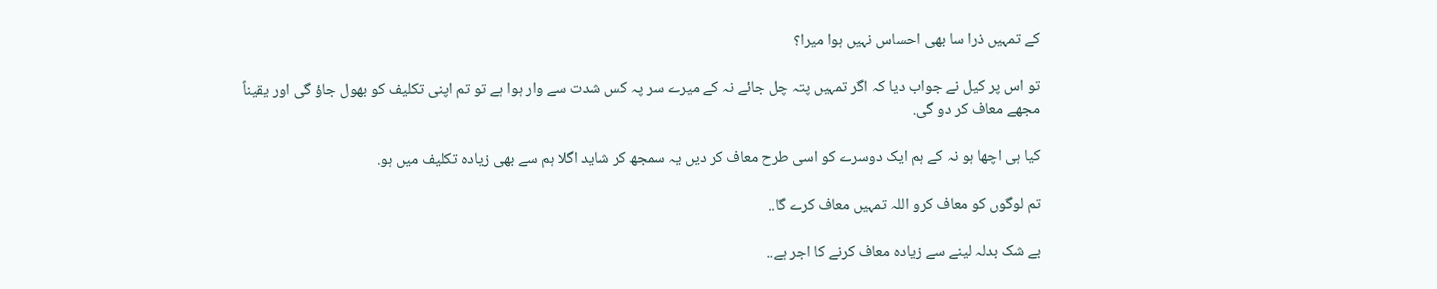کے تمہیں ذرا سا بھی احساس نہیں ہوا میرا؟

تو اس پر کیل نے جواب دیا کہ اگر تمہیں پتہ چل جائے نہ کے میرے سر پہ کس شدت سے وار ہوا ہے تو تم اپنی تکلیف کو بھول جاؤ گی اور یقیناً مجھے معاف کر دو گی.

کیا ہی اچھا ہو نہ کے ہم ایک دوسرے کو اسی طرح معاف کر دیں یہ سمجھ کر شاید اگلا ہم سے بھی زیادہ تکلیف میں ہو.

تم لوگوں کو معاف کرو اللہ تمہیں معاف کرے گا..

بے شک بدلہ لینے سے زیادہ معاف کرنے کا اجر ہے..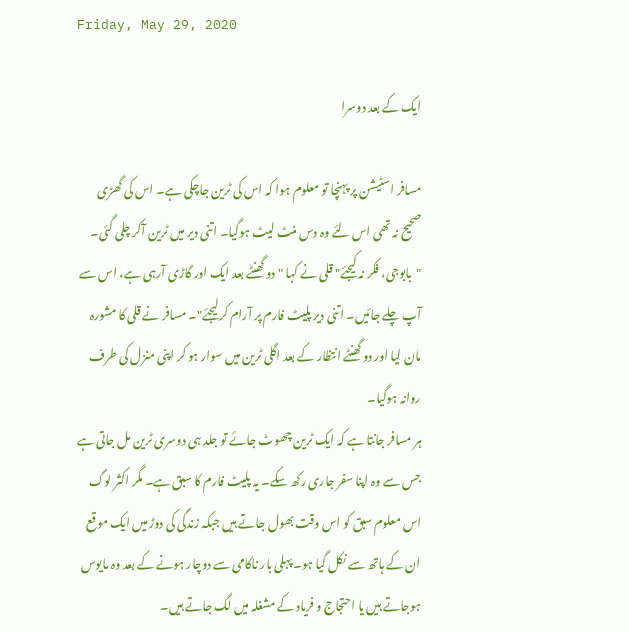Friday, May 29, 2020

ایک کے بعد دوسرا

مسافر اسٹیشن پر پہنچا تو معلوم ہوا کہ اس کی ٹرین جاچکی ہے۔ اس کی گھڑی صحیح نہ تھی اس لئے وہ دس منٹ لیٹ ہوگیا۔ اتنی دیر میں ٹرین آکر چلی گئی۔ "بابوجی، فکر نہ کیجئے" قلی نے کہا "دو گھنٹے بعد ایک اور گاڑی آرہی ہے، اس سے آپ چلے جائیں۔ اتنی دیر پلیٹ فارم پر آرام کرلیجئے"۔ مسافر نے قلی کا مشورہ مان لیا اور دو گھنٹے انتظار کے بعد اگلی ٹرین میں سوار ہو کر اپنی منزل کی طرف روانہ ہوگیا۔
ہر مسافر جانتا ہے کہ ایک ٹرین چھوٹ جائے تو جلد ہی دوسری ٹرین مل جاتی ہے جس سے وہ اپنا سفر جاری رکھ سکے۔ یہ پلیٹ فارم کا سبق ہے۔ مگر اکثر لوگ اس معلوم سبق کو اس وقت بھول جاتے ہیں جبکہ زندگی کی دوڑ میں ایک موقع ان کے ہاتھ سے نکل گیا ہو۔ پہلی بار ناکامی سے دوچار ہونے کے بعد وہ مایوس ہوجاتے ہیں یا احتجاج و فریاد کے مشغلہ میں لگ جاتے ہیں۔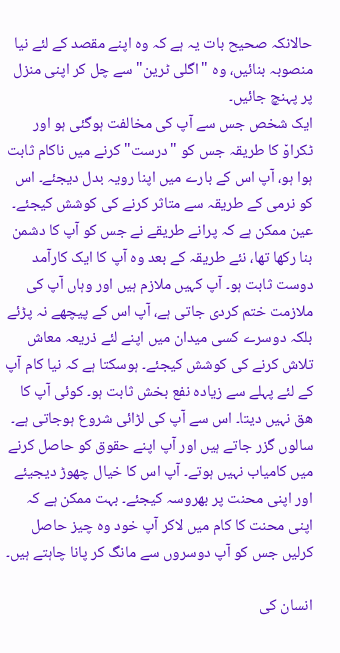حالانکہ صحیح بات یہ ہے کہ وہ اپنے مقصد کے لئے نیا منصوبہ بنائیں، وہ "اگلی ٹرین" سے چل کر اپنی منزل پر پہنچ جائیں۔
ایک شخص جس سے آپ کی مخالفت ہوگئی ہو اور ٹکراو٘ کا طریقہ جس کو "درست" کرنے میں ناکام ثابت ہوا ہو، آپ اس کے بارے میں اپنا رویہ بدل دیجئے۔ اس کو نرمی کے طریقہ سے متاثر کرنے کی کوشش کیجئے۔ عین ممکن ہے کہ پرانے طریقے نے جس کو آپ کا دشمن بنا رکھا تھا، نئے طریقہ کے بعد وہ آپ کا ایک کارآمد دوست ثابت ہو۔ آپ کہیں ملازم ہیں اور وہاں آپ کی ملازمت ختم کردی جاتی ہے، آپ اس کے پیچھے نہ پڑئے بلکہ دوسرے کسی میدان میں اپنے لئے ذریعہ معاش تلاش کرنے کی کوشش کیجئے۔ ہوسکتا ہے کہ نیا کام آپ کے لئے پہلے سے زیادہ نفع بخش ثابت ہو۔ کوئی آپ کا ھق نہیں دیتا۔ اس سے آپ کی لڑائی شروع ہوجاتی ہے۔ سالوں گزر جاتے ہیں اور آپ اپنے حقوق کو حاصل کرنے میں کامیاب نہیں ہوتے۔ آپ اس کا خیال چھوڑ دیجیئے اور اپنی محنت پر بھروسہ کیجئے۔ بہت ممکن ہے کہ اپنی محنت کا کام میں لاکر آپ خود وہ چیز حاصل کرلیں جس کو آپ دوسروں سے مانگ کر پانا چاہتے ہیں۔

انسان کی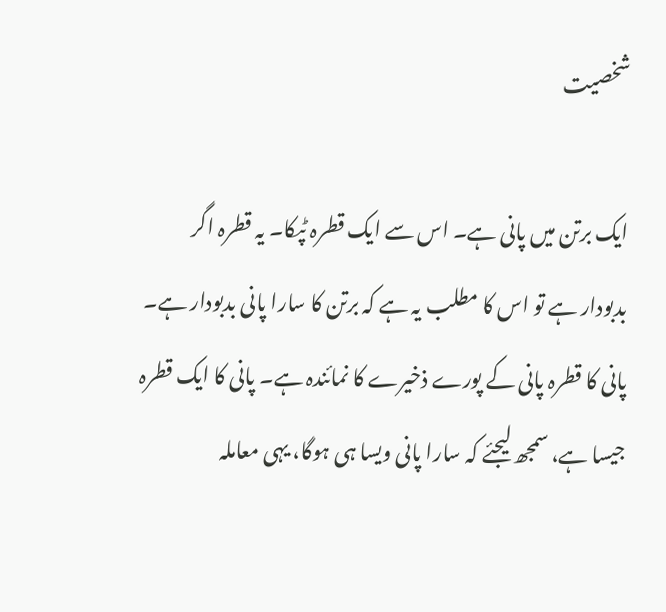شخصیت

ایک برتن میں پانی ہے۔ اس سے ایک قطرہ ٹپکا۔ یہ قطرہ اگر بدبودار ہے تو اس کا مطلب یہ ہے کہ برتن کا سارا پانی بدبودار ہے۔ پانی کا قطرہ پانی کے پورے ذخیرے کا نمائندہ ہے۔ پانی کا ایک قطرہ جیسا ہے، سمجھ لیجئے کہ سارا پانی ویسا ہی ہوگا، یہی معاملہ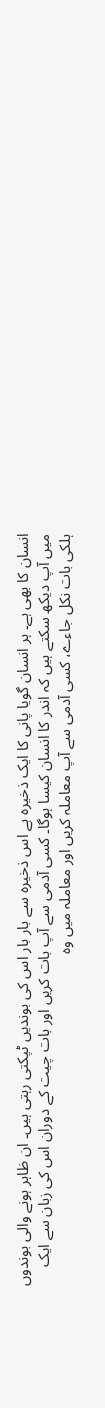انسان کا بھی ہے۔ ہر انسان گویا پانی کا ایک ذخیرہ ہے اس ذخیرہ سے بار بار اس کی بوندیں ٹپکتی رہتی ہیں۔ ان ظاہر ہونے والی بوندوں میں آپ دیکھ سکتے ہیں کہ اندر کا انسان کیسا ہوگا۔ کسی آدمی سے آپ بات کریں اور بات چیت کے دوران اس کی زبان سے ایک ہلکی بات نکل جاءے، کسی آدمی سے آپ معاملہ کریں اور معاملہ میں وہ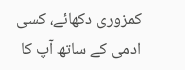کمزوری دکھائے، کسی ادمی کے ساتھ آپ کا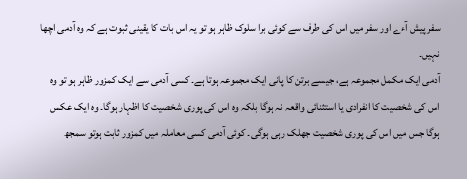سفر پیش آءے اور سفر میں اس کی طرف سے کوئی برا سلوک ظاہر ہو تو یہ اس بات کا یقینی ثبوت ہے کہ وہ آدمی اچھا نہیں۔
آدمی ایک مکمل مجموعہ ہے، جیسے برتن کا پانی ایک مجموعہ ہوتا ہے۔ کسی آدمی سے ایک کمزور ظاہر ہو تو وہ اس کی شخصیت کا انفرادی یا استثنائی واقعہ نہ ہوگا بلکہ وہ اس کی پوری شخصیت کا اظہار ہوگا۔ وہ ایک عکس ہوگا جس میں اس کی پوری شخصیت جھلک رہی ہوگی۔ کوئی آدمی کسی معاملہ میں کمزور ثابت ہوتو سمجھ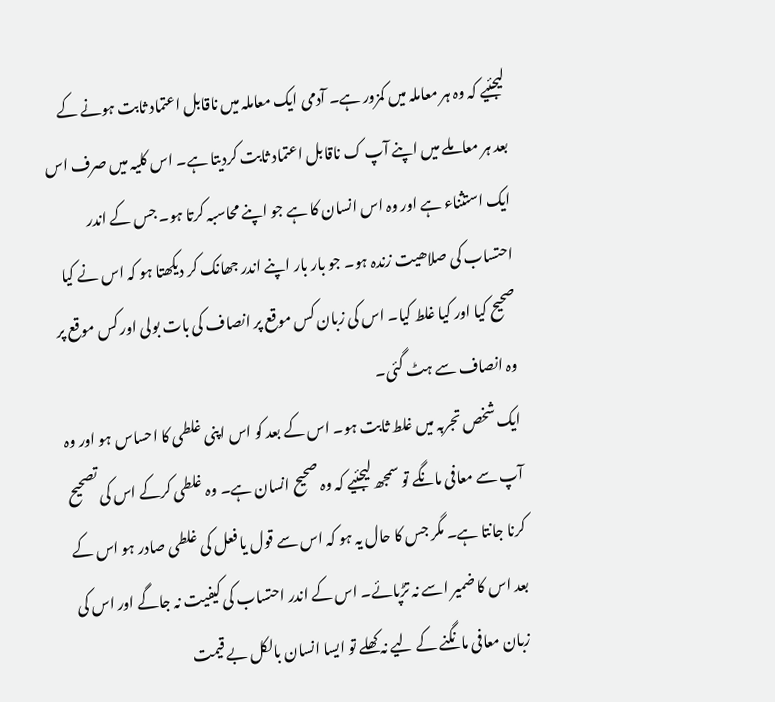لیجئیے کہ وہ ہر معاملہ میں کمزور ہے۔ آدمی ایک معاملہ میں ناقابل اعتماد ثابت ہونے کے بعد ہر معاملے میں اپنے آپ ک ناقابل اعتماد ثابت کردیتا ہے۔ اس کلیہ میں صرف اس ایک استثناء ہے اور وہ اس انسان کا ہے جو اپنے محاسبہ کرتا ہو۔ جس کے اندر احتساب کی صلاھیت زندہ ہو۔ جو بار بار اپنے اندر جھانک کر دیکھتا ہو کہ اس نے کیا صحیح کیا اور کیا غلط کیا۔ اس کی زبان کس موقع پر انصاف کی بات بولی اور کس موقع پر وہ انصاف سے ہٹ گئی۔
ایک شخص تجربہ میں غلط ثابت ہو۔ اس کے بعد کو اس اپنی غلطی کا احساس ہو اور وہ آپ سے معافی مانگے تو سمجھ لیجئیے کہ وہ صحیح انسان ہے۔ وہ غلطی کرکے اس کی تصحیح کرنا جانتا ہے۔ مگر جس کا حال یہ ہو کہ اس سے قول یا فعل کی غلطی صادر ہو اس کے بعد اس کا ضمیر اسے نہ تڑپائے۔ اس کے اندر احتساب کی کیفیت نہ جاگے اور اس کی زبان معافی مانگنے کے لیے نہ کھلے تو ایسا انسان بالکل بے قیمت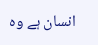انسان ہے وہ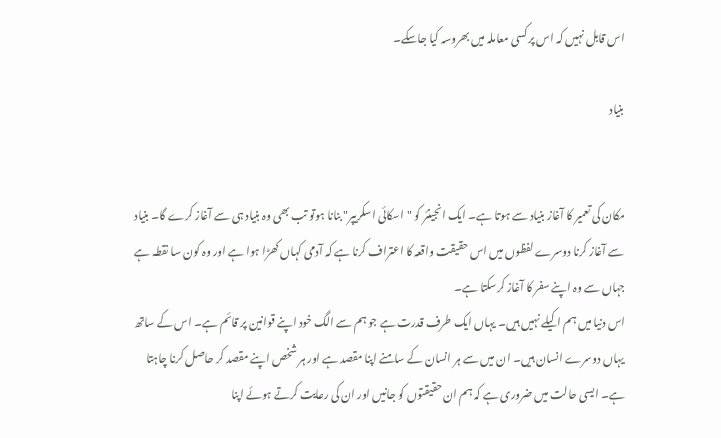اس قابل نہیں کہ اس پر کسی معاملہ میں بھروسہ کیا جاسکے۔

بنیاد


مکان کی تعمیر کا آغاز بنیاد سے ہوتا ہے۔ ایک انجینئر کو "اسکائی اسکریپر" بنانا ہوتو تب بھی وہ بنیاد ہی سے آغاز کرے گا۔ بنیاد سے آغاز کرنا دوسرے لفظوں میں اس حقیقت واقعہ کا اعتراف کرنا ہے کہ آدمی کہاں کھڑا ہوا ہے اور وہ کون سا نقطہ ہے جہاں سے وہ اپنے سفر کا آغاز کرسکتا ہے۔
اس دنیا میں ہم اکیلے نہیں ہیں۔ یہاں ایک طرف قدرت ہے جو ہم سے الگ خود اپنے قوانین پر قائم ہے۔ اس کے ساتھ یہاں دوسرے انسان ہیں۔ ان میں سے ہر انسان کے سامنے اپنا مقصد ہے اور ہر شخص اپنے مقصد کر حاصل کرنا چاہتا ہے۔ ایسی حالت میں ضروری ہے کہ ہم ان حقیقتوں کو جانیں اور ان کی رعایت کرتے ہوئے اپنا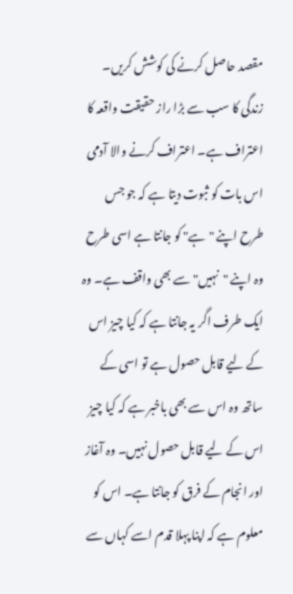مقصد حاصل کرنے کی کوشش کریں۔
زندگی کا سب سے بڑا راز حقیقت واقعہ کا اعتراف ہے۔ اعتراف کرنے والا آدمی اس بات کو ثبوت دیتا ہے کہ جو جس طرح اپنے "ہے" کو جانتا ہے اسی طرح وہ اپنے "نہیں" سے بھی واقف ہے۔ وہ ایک طرف اگر یہ جانتا ہے کہ کیا چیز اس کے لیے قابل حصول ہے تو اسی کے ساتھ وہ اس سے بھی باخبر ہے کہ کیا چیز اس کے لیے قابل حصول نہیں۔ وہ آغاز اور انجام کے فرق کو جانتا ہے۔ اس کو معلوم ہے کہ اپنا پہلا قدم اسے کہاں سے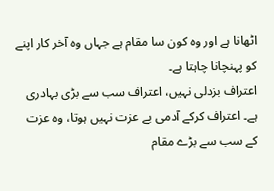اٹھانا ہے اور وہ کون سا مقام ہے جہاں وہ آخر کار اپنے کو پہنچانا چاہتا ہے۔
اعتراف بزدلی نہیں، اعتراف سب سے بڑی بہادری ہے۔ اعتراف کرکے آدمی بے عزت نہیں ہوتا، وہ عزت کے سب سے بڑے مقام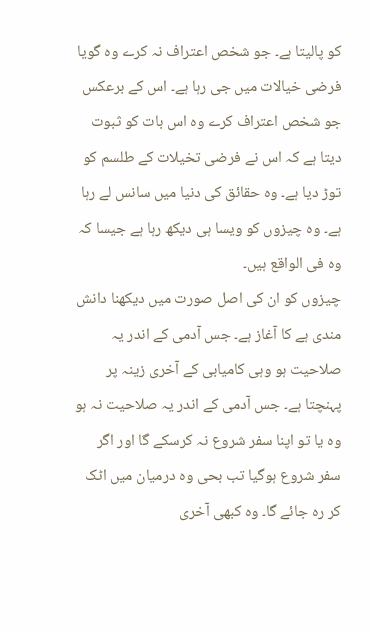کو پالیتا ہے۔ جو شخص اعتراف نہ کرے وہ گویا فرضی خیالات میں جی رہا ہے۔ اس کے برعکس جو شخص اعتراف کرے وہ اس بات کو ثبوت دیتا ہے کہ اس نے فرضی تخیلات کے طلسم کو توڑ دیا ہے۔ وہ حقائق کی دنیا میں سانس لے رہا ہے۔ وہ چیزوں کو ویسا ہی دیکھ رہا ہے جیسا کہ وہ فی الواقع ہیں۔
چیزوں کو ان کی اصل صورت میں دیکھنا دانش مندی ہے کا آغاز ہے۔ جس آدمی کے اندر یہ صلاحیت ہو وہی کامیابی کے آخری زینہ پر پہنچتا ہے۔ جس آدمی کے اندر یہ صلاحیت نہ ہو وہ یا تو اپنا سفر شروع نہ کرسکے گا اور اگر سفر شروع ہوگیا تب بحی وہ درمیان میں اٹک کر رہ جائے گا۔ وہ کبھی آخری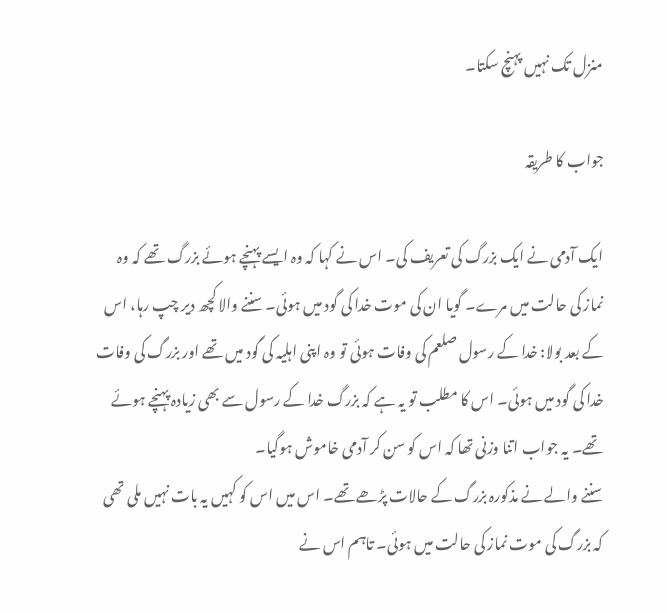منزل تک نہیں پہنچ سکتا۔

جواب کا طریقہ

ایک آدمی نے ایک بزرگ کی تعریف کی۔ اس نے کہا کہ وہ ایسے پہنچے ہوئے بزرگ تھے کہ وہ نماز کی حالت میں مرے۔ گویا ان کی موت خدا کی گود میں ہوئی۔ سننے والا کچھ دیر چپ رہا، اس کے بعد بولا: خدا کے رسول صلعم کی وفات ہوئی تو وہ اپنی اہلیہ کی گود میں تھے اور بزرگ کی وفات خدا کی گود میں ہوئی۔ اس کا مطلب تو یہ ہے کہ بزرگ خدا کے رسول سے بھی زیادہ پہنچے ہوئے تھے۔ یہ جواب اتنا وزنی تھا کہ اس کو سن کر آدمی خاموش ہوگیا۔
سننے والے نے مذکورہ بزرگ کے حالات پڑھے تھے۔ اس میں اس کو کہیں یہ بات نہیں ملی تھی کہ بزرگ کی موت نماز کی حالت میں ہوئی۔ تاہم اس نے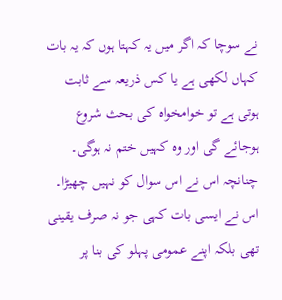نے سوچا کہ اگر میں یہ کہتا ہوں کہ یہ بات کہاں لکھی ہے یا کس ذریعہ سے ثابت ہوتی ہے تو خوامخواہ کی بحث شروع ہوجائے گی اور وہ کہیں ختم نہ ہوگی۔ چنانچہ اس نے اس سوال کو نہیں چھیڑا۔ اس نے ایسی بات کہی جو نہ صرف یقینی تھی بلکہ اپنے عمومی پہلو کی بنا پر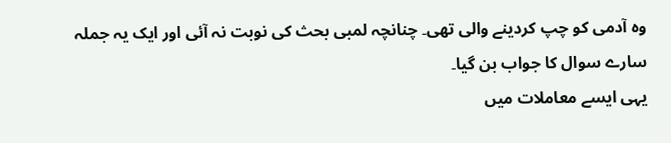وہ آدمی کو چپ کردینے والی تھی۔ چنانچہ لمبی بحث کی نوبت نہ آئی اور ایک یہ جملہ سارے سوال کا جواب بن گیا۔
یہی ایسے معاملات میں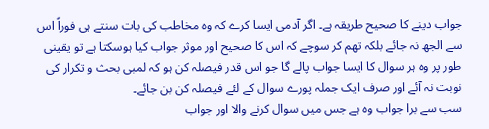جواب دینے کا صحیح طریقہ ہے۔ اگر آدمی ایسا کرے کہ وہ مخاطب کی بات سنتے ہی فوراً اس سے الجھ نہ جائے بلکہ تھم کر سوچے کہ اس کا صحیح اور موثر جواب کیا ہوسکتا ہے تو یقینی طور پر وہ ہر سوال کا ایسا جواب پالے گا جو اس قدر فیصلہ کن ہو کہ لمبی بحث و تکرار کی نوبت نہ آئے اور صرف ایک جملہ پورے سوال کے لئے فیصلہ کن بن جائے۔
سب سے برا جواب وہ ہے جس میں سوال کرنے والا اور جواب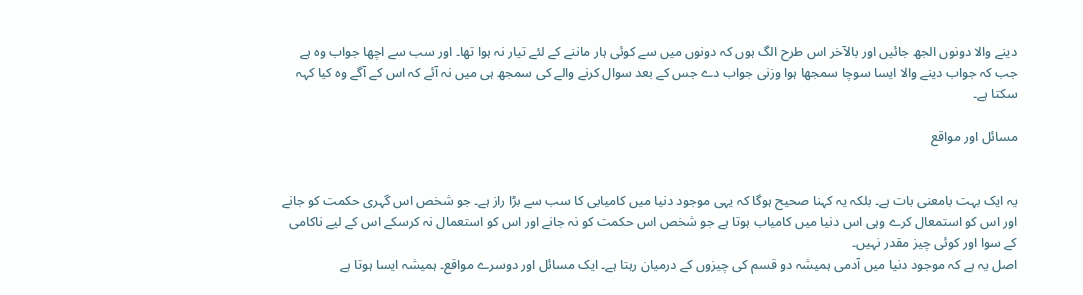دینے والا دونوں الجھ جائیں اور بالآخر اس طرح الگ ہوں کہ دونوں میں سے کوئی ہار ماننے کے لئے تیار نہ ہوا تھا۔ اور سب سے اچھا جواب وہ ہے جب کہ جواب دینے والا ایسا سوچا سمجھا ہوا وزنی جواب دے جس کے بعد سوال کرنے والے کی سمجھ ہی میں نہ آئے کہ اس کے آگے وہ کیا کہہ سکتا ہے۔

مسائل اور مواقع


یہ ایک بہت بامعنی بات ہے۔ بلکہ یہ کہنا صحیح ہوگا کہ یہی موجود دنیا میں کامیابی کا سب سے بڑا راز ہے۔ جو شخص اس گہری حکمت کو جانے اور اس کو استمعال کرے وہی اس دنیا میں کامیاب ہوتا ہے جو شخص اس حکمت کو نہ جانے اور اس کو استعمال نہ کرسکے اس کے لیے ناکامی کے سوا اور کوئی چیز مقدر نہیں۔
اصل یہ ہے کہ موجود دنیا میں آدمی ہمیشہ دو قسم کی چیزوں کے درمیان رہتا ہے۔ ایک مسائل اور دوسرے مواقع۔ ہمیشہ ایسا ہوتا ہے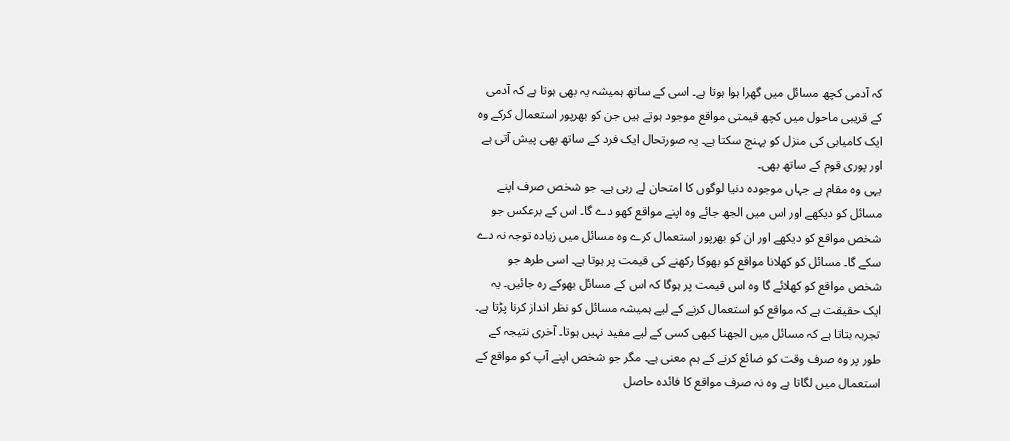کہ آدمی کچھ مسائل میں گھرا ہوا ہوتا ہے۔ اسی کے ساتھ ہمیشہ یہ بھی ہوتا ہے کہ آدمی کے قریبی ماحول میں کچھ قیمتی مواقع موجود ہوتے ہیں جن کو بھرپور استعمال کرکے وہ ایک کامیابی کی منزل کو پہنچ سکتا ہے۔ یہ صورتحال ایک فرد کے ساتھ بھی پیش آتی ہے اور پوری قوم کے ساتھ بھی۔
یہی وہ مقام ہے جہاں موجودہ دنیا لوگوں کا امتحان لے رہی ہے۔ جو شخص صرف اپنے مسائل کو دیکھے اور اس میں الجھ جائے وہ اپنے مواقع کھو دے گا۔ اس کے برعکس جو شخص مواقع کو دیکھے اور ان کو بھرپور استعمال کرے وہ مسائل میں زیادہ توجہ نہ دے سکے گا۔ مسائل کو کھلانا مواقع کو بھوکا رکھنے کی قیمت پر ہوتا ہے۔ اسی طرھ جو شخص مواقع کو کھلائے گا وہ اس قیمت پر ہوگا کہ اس کے مسائل بھوکے رہ جائیں۔ یہ ایک حقیقت ہے کہ مواقع کو استعمال کرنے کے لیے ہمیشہ مسائل کو نظر انداز کرنا پڑتا ہے۔
تجربہ بتاتا ہے کہ مسائل میں الجھنا کبھی کسی کے لیے مفید نہیں ہوتا۔ آخری نتیجہ کے طور پر وہ صرف وقت کو ضائع کرنے کے ہم معنی ہے۔ مگر جو شخص اپنے آپ کو مواقع کے استعمال میں لگاتا ہے وہ نہ صرف مواقع کا فائدہ حاصل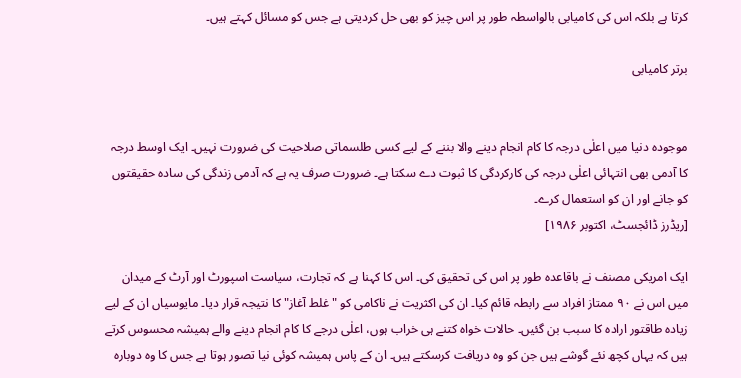کرتا ہے بلکہ اس کی کامیابی بالواسطہ طور پر اس چیز کو بھی حل کردیتی ہے جس کو مسائل کہتے ہیں۔

برتر کامیابی


موجودہ دنیا میں اعلٰی درجہ کا کام انجام دینے والا بننے کے لیے کسی طلسماتی صلاحیت کی ضرورت نہیں۔ ایک اوسط درجہ کا آدمی بھی انتہائی اعلٰی درجہ کی کارکردگی کا ثبوت دے سکتا ہے۔ ضرورت صرف یہ ہے کہ آدمی زندگی کی سادہ حقیقتوں کو جانے اور ان کو استعمال کرے۔
[ریڈرز ڈائجسٹ، اکتوبر ۱۹۸۶]

ایک امریکی مصنف نے باقاعدہ طور پر اس کی تحقیق کی۔ اس کا کہنا ہے کہ تجارت، سیاست اسپورٹ اور آرٹ کے میدان میں اس نے ۹۰ ممتاز افراد سے رابطہ قائم کیا۔ ان کی اکثریت نے ناکامی کو "غلط آغاز" کا نتیجہ قرار دیا۔ مایوسیاں ان کے لیے زیادہ طاقتور ارادہ کا سبب بن گئیں۔ حالات خواہ کتنے ہی خراب ہوں، اعلٰی درجے کا کام انجام دینے والے ہمیشہ محسوس کرتے ہیں کہ یہاں کچھ نئے گوشے ہیں جن کو وہ دریافت کرسکتے ہیں۔ ان کے پاس ہمیشہ کوئی نیا تصور ہوتا ہے جس کا وہ دوبارہ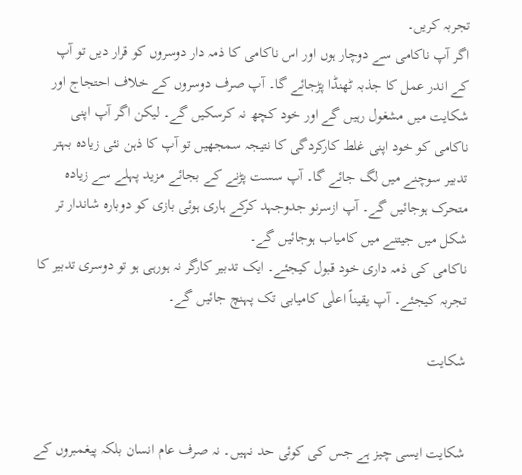تجربہ کریں۔
اگر آپ ناکامی سے دوچار ہوں اور اس ناکامی کا ذمہ دار دوسروں کو قرار دیں تو آپ کے اندر عمل کا جذبہ ٹھنڈا پڑجائے گا۔ آپ صرف دوسروں کے خلاف احتجاج اور شکایت میں مشغول رہیں گے اور خود کچھ نہ کرسکیں گے۔ لیکن اگر آپ اپنی ناکامی کو خود اپنی غلط کارکردگی کا نتیجہ سمجھیں تو آپ کا ذہن نئی زیادہ بہتر تدبیر سوچنے میں لگ جائے گا۔ آپ سست پڑنے کے بجائے مزید پہلے سے زیادہ متحرک ہوجائیں گے۔ آپ ازسرنو جدوجہد کرکے ہاری ہوئی بازی کو دوبارہ شاندار تر شکل میں جیتنے میں کامیاب ہوجائیں گے۔
ناکامی کی ذمہ داری خود قبول کیجئے۔ ایک تدبیر کارگر نہ ہورہی ہو تو دوسری تدبیر کا تجربہ کیجئے۔ آپ یقیناً اعلٰی کامیابی تک پہنچ جائیں گے۔

شکایت


شکایت ایسی چیز ہے جس کی کوئی حد نہیں۔ نہ صرف عام انسان بلکہ پیغمبروں کے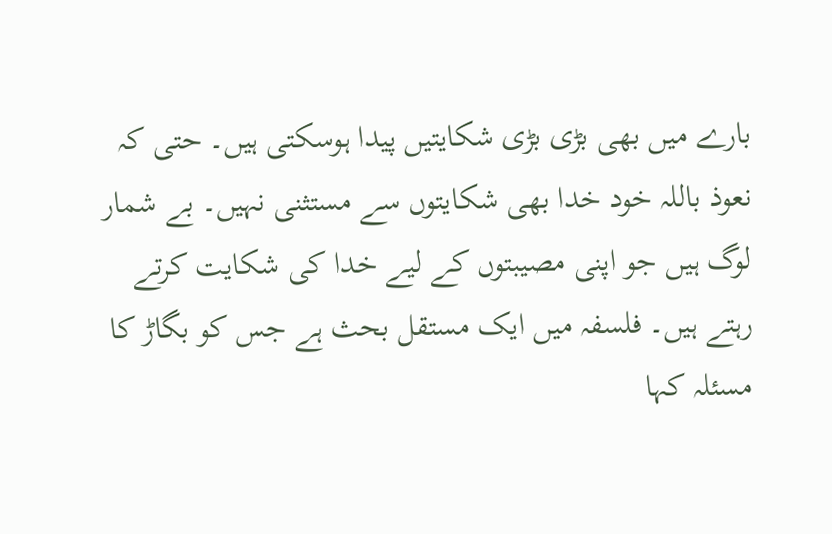بارے میں بھی بڑی بڑی شکایتیں پیدا ہوسکتی ہیں۔ حتی کہ نعوذ باللہ خود خدا بھی شکایتوں سے مستثنی نہیں۔ بے شمار لوگ ہیں جو اپنی مصیبتوں کے لیے خدا کی شکایت کرتے رہتے ہیں۔ فلسفہ میں ایک مستقل بحث ہے جس کو بگاڑ کا مسئلہ کہا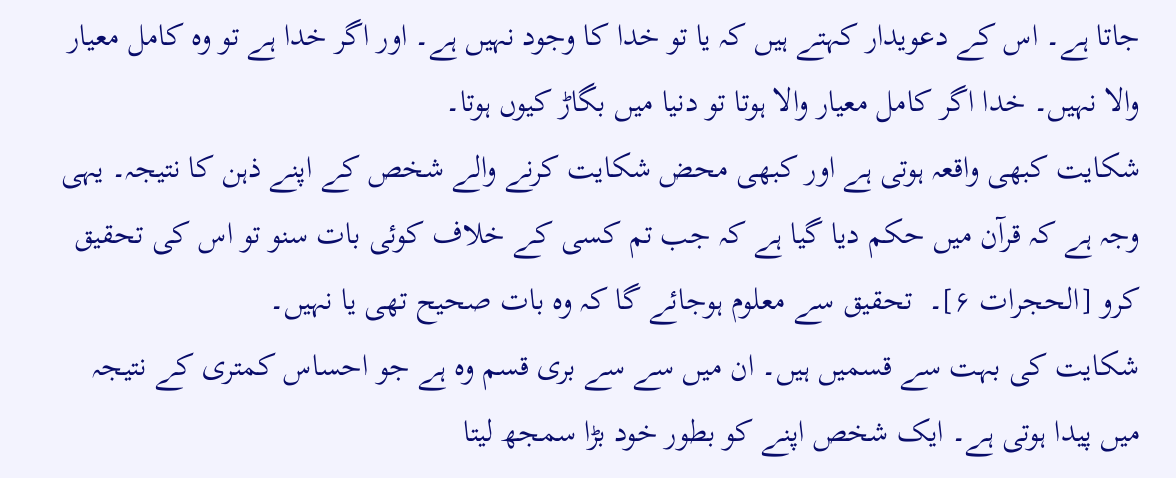جاتا ہے۔ اس کے دعویدار کہتے ہیں کہ یا تو خدا کا وجود نہیں ہے۔ اور اگر خدا ہے تو وہ کامل معیار والا نہیں۔ خدا اگر کامل معیار والا ہوتا تو دنیا میں بگاڑ کیوں ہوتا۔
شکایت کبھی واقعہ ہوتی ہے اور کبھی محض شکایت کرنے والے شخص کے اپنے ذہن کا نتیجہ۔ یہی وجہ ہے کہ قرآن میں حکم دیا گیا ہے کہ جب تم کسی کے خلاف کوئی بات سنو تو اس کی تحقیق کرو [الحجرات ۶]۔  تحقیق سے معلوم ہوجائے گا کہ وہ بات صحیح تھی یا نہیں۔
شکایت کی بہت سے قسمیں ہیں۔ ان میں سے سے بری قسم وہ ہے جو احساس کمتری کے نتیجہ میں پیدا ہوتی ہے۔ ایک شخص اپنے کو بطور خود بڑا سمجھ لیتا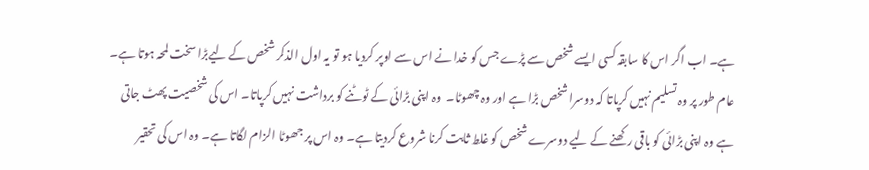ہے۔ اب اگر اس کا سابقہ کسی ایسے شخص سے پڑے جس کو خدا نے اس سے اوپر کردیا ہو تو یہ اول الذکر شخص کے لیےبڑا سخت لمحہ ہوتا ہے۔ عام طور پر وہ تسلیم نہیں کرپاتا کہ دوسرا شخص بڑا ہے اور وہ چھوٹا۔  وہ اپنی بڑائی کے ٹوٹنے کو برداشت نہیں کرپاتا۔ اس کی شخصیت پھٹ جاتی ہے وہ اپنی بڑائی کو باقی رکھنے کے لیے دوسرے شخص کو غلط ثابت کرنا شروع کردیتا ہے۔ وہ اس پر جھوٹا الزام لگاتا ہے۔ وہ اس کی تحقیر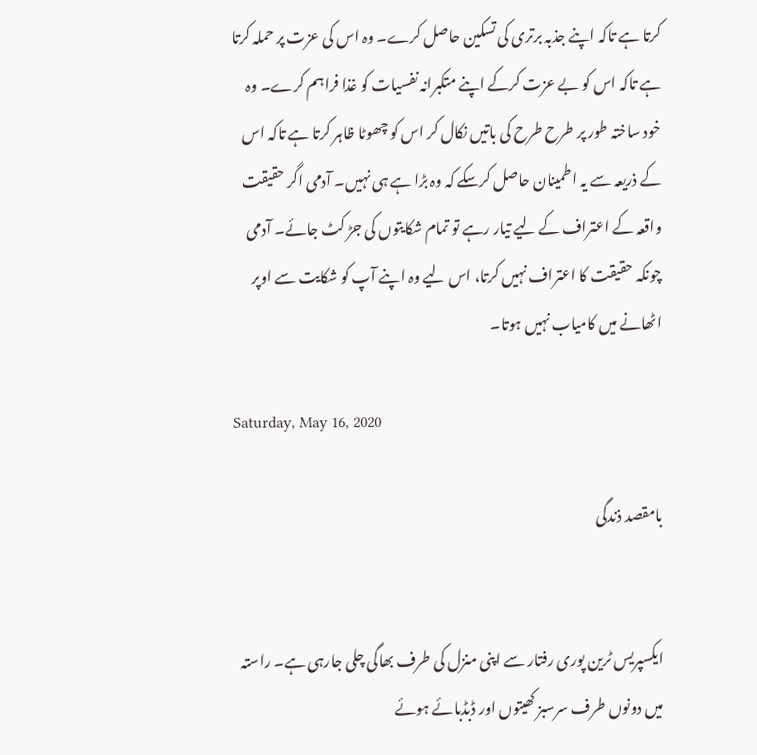کرتا ہے تاکہ اپنے جذبہ برتری کی تسکین حاصل کرے۔ وہ اس کی عزت پر حملہ کرتا ہے تاکہ اس کو بے عزت کرکے اپنے متکبرانہ نفسیات کو غذا فراہم کرے۔ وہ خود ساختہ طور پر طرح طرح کی باتیں نکال کر اس کو چھوٹا ظاہر کرتا ہے تاکہ اس کے ذریعہ سے یہ اطمینان حاصل کرسکے کہ وہ بڑا ہے ہی نہیں۔ آدمی اگر حقیقت واقعہ کے اعتراف کے لیے تیار رہے تو تمام شکایتوں کی جڑ کٹ جائے۔ آدمی چونکہ حقیقت کا اعتراف نہیں کرتا، اس لیے وہ اپنے آپ کو شکایت سے اوپر اٹھانے میں کامیاب نہیں ہوتا۔

Saturday, May 16, 2020

بامقصد ذندگی


ایکسپریس ٹرین پوری رفتار سے اپنی منزل کی طرف بھاگی چلی جارہی ہے۔ راستہ میں دونوں طرف سرسبز کھیتوں اور ڈبڈبائے ہوئے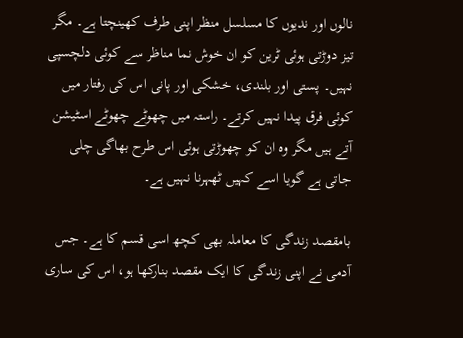نالوں اور ندیوں کا مسلسل منظر اپنی طرف کھینچتا ہے۔ مگر تیز دوڑتی ہوئی ٹرین کو ان خوش نما مناظر سے کوئی دلچسپی نہیں۔ پستی اور بلندی، خشکی اور پانی اس کی رفتار میں کوئی فرق پیدا نہیں کرتے۔ راستہ میں چھوٹے چھوٹے اسٹیشن آتے ہیں مگر وہ ان کو چھوڑتی ہوئی اس طرح بھاگی چلی جاتی ہے گویا اسے کہیں ٹھہرنا نہیں ہے۔

بامقصد زندگی کا معاملہ بھی کچھ اسی قسم کا ہے۔ جس آدمی نے اپنی زندگی کا ایک مقصد بنارکھا ہو، اس کی ساری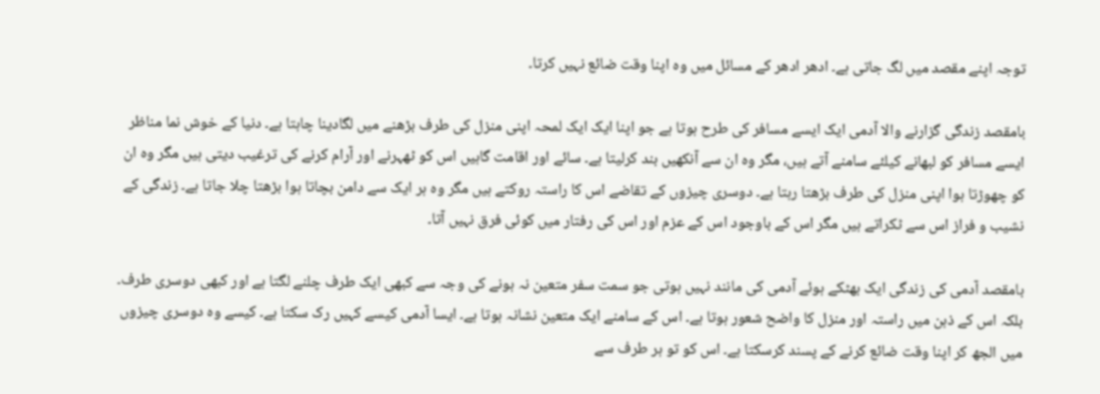توجہ اپنے مقصد میں لگ جاتی ہے۔ ادھر ادھر کے مسائل میں وہ اپنا وقت ضائع نہیں کرتا۔

بامقصد زندگی گزارنے والا آدمی ایک ایسے مسافر کی طرح ہوتا ہے جو اپنا ایک ایک لمحہ اپنی منزل کی طرف بڑھنے میں لگادینا چاہتا ہے۔ دنیا کے خوش نما مناظر ایسے مسافر کو لبھانے کیلئے سامنے آتے ہیں، مگر وہ ان سے آنکھیں بند کرلیتا ہے۔ سائے اور اقامت گاہیں اس کو ٹھہرنے اور آرام کرنے کی ترغیب دیتی ہیں مگر وہ ان کو چھوڑتا ہوا اپنی منزل کی طرف بڑھتا رہتا ہے۔ دوسری چیزوں کے تقاضے اس کا راستہ روکتے ہیں مگر وہ ہر ایک سے دامن بچاتا ہوا بڑھتا چلا جاتا ہے۔ زندگی کے نشیب و فراز اس سے ٹکراتے ہیں مگر اس کے باوجود اس کے عزم اور اس کی رفتار میں کوئی فرق نہیں آتا۔

بامقصد آدمی کی زندگی ایک بھٹکے ہوئے آدمی کی مانند نہیں ہوتی جو سمت سفر متعین نہ ہونے کی وجہ سے کبھی ایک طرف چلنے لگتا ہے اور کبھی دوسری طرف۔ بلکہ اس کے ذہن میں راستہ اور منزل کا واضح شعور ہوتا ہے۔ اس کے سامنے ایک متعین نشانہ ہوتا ہے۔ ایسا آدمی کیسے کہیں رک سکتا ہے۔ کیسے وہ دوسری چیزوں میں الجھ کر اپنا وقت ضائع کرنے کے پسند کرسکتا ہے۔ اس کو تو ہر طرف سے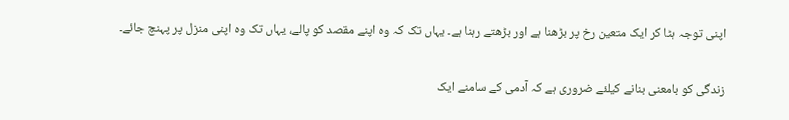اپنی توجہ ہٹا کر ایک متعین رخ پر بڑھنا ہے اور بڑھتے رہنا ہے۔ یہاں تک کہ وہ اپنے مقصد کو پالے، یہاں تک وہ اپنی منزل پر پہنچ جائے۔

زندگی کو بامعنی بنانے کیلئے ضروری ہے کہ آدمی کے سامنے ایک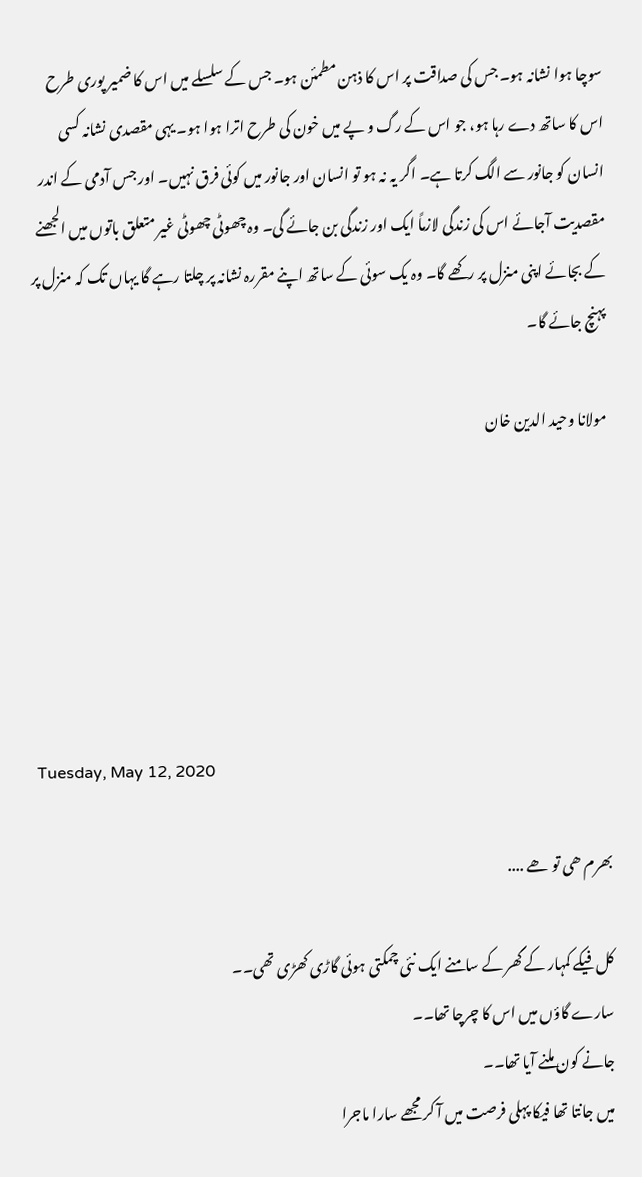سوچا ہوا نشانہ ہو۔ جس کی صداقت پر اس کا ذہن مطمئن ہو۔ جس کے سلسلے میں اس کا ضمیر پوری طرح اس کا ساتھ دے رہا ہو، جو اس کے رگ و پے میں خون کی طرح اترا ہوا ہو۔ یہی مقصدی نشانہ کسی انسان کو جانور سے الگ کرتا ہے۔ اگر یہ نہ ہو تو انسان اور جانور میں کوئی فرق نہیں۔ اور جس آدمی کے اندر مقصدیت آجائے اس کی زندگی لازماً ایک اور زندگی بن جائے گی۔ وہ چھوٹی چھوٹی غیر متعلق باتوں میں الجھنے کے بجائے اپنی منزل پر رکھے گا۔ وہ یک سوئی کے ساتھ اپنے مقررہ نشانہ پر چلتا رہے گا یہاں تک کہ منزل پر پہنچ جائے گا۔

مولانا وحید الدین خان






Tuesday, May 12, 2020

بھرم ھی تو ھے ....

کل فیکے کمہار کے گھر کے سامنے ایک نئی چمکتی ہوئی گاڑی کھڑی تھی۔۔
سارے گاؤں میں اس کا چرچا تھا۔۔
جانے کون ملنے آیا تھا۔۔
میں جانتا تھا فیکا پہلی فرصت میں آ کر مجھے سارا ماجرا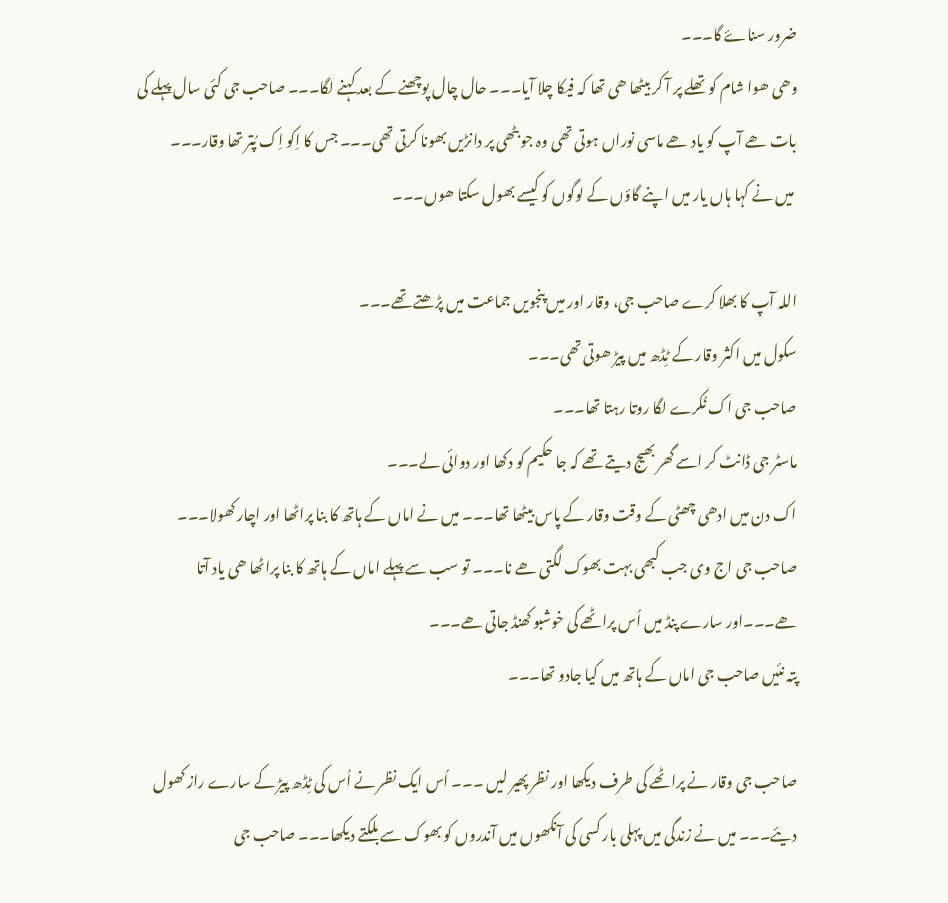ضرور سناۓ گا۔۔۔
وھی ھوا شام کو تھلے پر آ کر بیٹھا ھی تھا کہ فیکا چلا آیا۔۔۔ حال چال پوچھنے کے بعد کہنے لگا۔۔۔ صاحب جی کئی سال پہلے کی بات ھے آپ کو یاد ھے ماسی نوراں ہوتی تھی وہ جو بٹھی پر دانڑیں بھونا کرتی تھی۔۔۔ جس کا اِکو اِک پُتر تھا وقار۔۔۔
 میں نے کہا ہاں یار میں اپنے گاؤں کے لوگوں کو کیسے بھول سکتا ھوں۔۔۔

اللہ آپ کا بھلا کرے صاحب جی، وقار اور میں پنجویں جماعت میں پڑھتے تھے۔۔۔
سکول میں اکثر وقار کے ٹِڈھ میں پیڑ ھوتی تھی۔۔۔
صاحب جی اک نُکرے لگا روتا رہتا تھا۔۔۔
ماسٹر جی ڈانٹ کر اسے گھر بھیج دیتے تھے کہ جا حکیم کو دکھا اور دوائی لے۔۔۔
اک دن میں ادھی چھٹی کے وقت وقار کے پاس بیٹھا تھا۔۔۔ میں نے اماں کے ہاتھ کا بنا پراٹھا اور اچار کھولا۔۔۔
صاحب جی اج وی جب کبھی بہت بھوک لگتی ھے نا۔۔۔ تو سب سے پہلے اماں کے ہاتھ کا بنا پراٹھا ھی یاد آتا ھے۔۔۔اور سارے پنڈ میں اُس پراٹھے کی خوشبو کھنڈ جاتی ھے۔۔۔
پتہ نئیں صاحب جی اماں کے ہاتھ میں کیا جادو تھا۔۔۔

صاحب جی وقار نے پراٹھے کی طرف دیکھا اور نظر پھیر لیں ۔۔۔ اُس ایک نظر نے اُس کی ٹِڈھ پیڑ کے سارے راز کھول دیئے۔۔۔ میں نے زندگی میں پہلی بار کسی کی آنکھوں میں آندروں کو بھوک سے بلکتے دیکھا۔۔۔ صاحب جی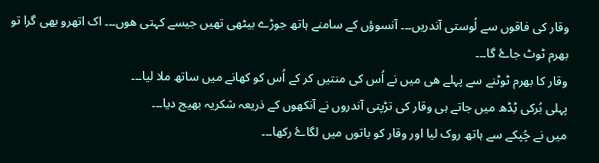وقار کی فاقوں سے لُوستی آندریں۔۔۔ آنسوؤں کے سامنے ہاتھ جوڑے بیٹھی تھیں جیسے کہتی ھوں۔۔۔ اک اتھرو بھی گرا تو بھرم ٹوٹ جاۓ گا۔۔۔
وقار کا بھرم ٹوٹنے سے پہلے ھی میں نے اُس کی منتیں کر کے اُس کو کھانے میں ساتھ ملا لیا۔۔۔
پہلی بُرکی ٹِڈھ میں جاتے ہی وقار کی تڑپتی آندروں نے آنکھوں کے ذریعہ شکریہ بھیج دیا۔۔۔
میں نے چُپکے سے ہاتھ روک لیا اور وقار کو باتوں میں لگاۓ رکھا۔۔۔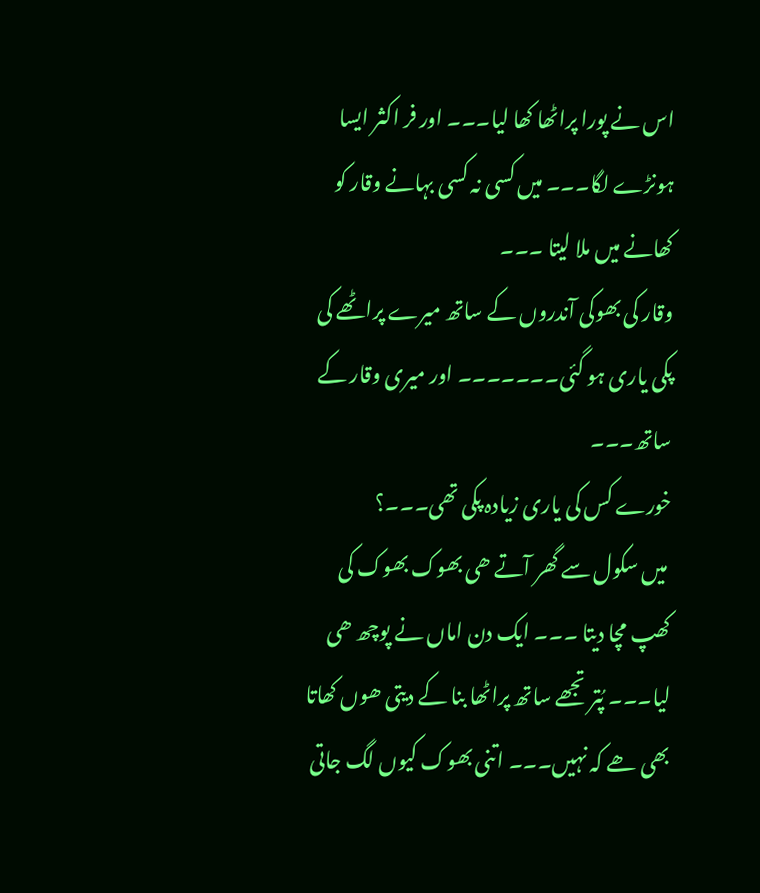اس نے پورا پراٹھا کھا لیا۔۔۔ اور فر اکثر ایسا ہونڑے لگا۔۔۔ میں کسی نہ کسی بہانے وقار کو کھانے میں ملا لیتا ۔۔۔
وقار کی بھوکی آندروں کے ساتھ میرے پراٹھے کی پکی یاری ہو گئی۔۔۔۔۔۔۔ اور میری وقار کے ساتھ۔۔۔
خورے کس کی یاری زیادہ پکی تھی۔۔۔؟
 میں سکول سے گھر آتے ھی بھوک بھوک کی کھپ مچا دیتا ۔۔۔ ایک دن اماں نے پوچھ ھی لیا۔۔۔ پُتر تجھے ساتھ پراٹھا بنا کے دیتی ھوں کھاتا بھی ھے کہ نہیں۔۔۔ اتنی بھوک کیوں لگ جاتی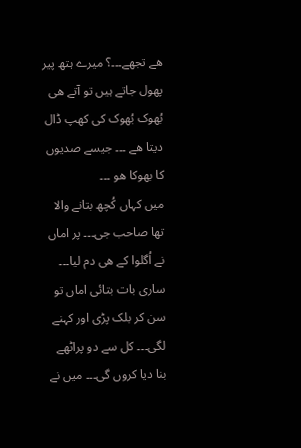ھے تجھے۔۔۔؟ میرے ہتھ پیر پھول جاتے ہیں تو آتے ھی بُھوک بُھوک کی کھپ ڈال دیتا ھے ۔۔۔ جیسے صدیوں کا بھوکا ھو ۔۔۔
میں کہاں کُچھ بتانے والا تھا صاحب جی۔۔۔ پر اماں نے اُگلوا کے ھی دم لیا۔۔۔ ساری بات بتائی اماں تو سن کر بلک پڑی اور کہنے لگی۔۔۔ کل سے دو پراٹھے بنا دیا کروں گی۔۔۔ میں نے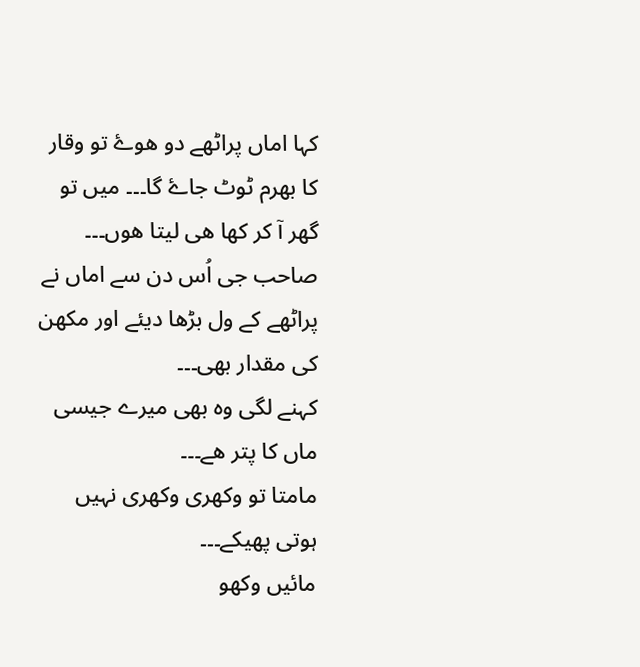کہا اماں پراٹھے دو ھوۓ تو وقار کا بھرم ٹوٹ جاۓ گا۔۔۔ میں تو گھر آ کر کھا ھی لیتا ھوں۔۔۔ صاحب جی اُس دن سے اماں نے پراٹھے کے ول بڑھا دیئے اور مکھن کی مقدار بھی۔۔۔
کہنے لگی وہ بھی میرے جیسی ماں کا پتر ھے۔۔۔
مامتا تو وکھری وکھری نہیں ہوتی پھیکے۔۔۔
مائیں وکھو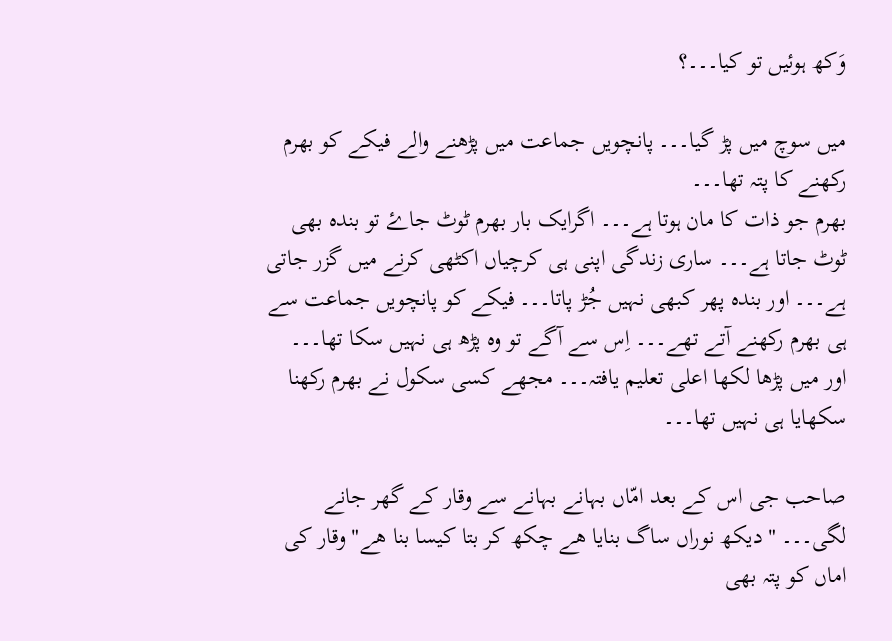وَکھ ہوئیں تو کیا۔۔۔؟

میں سوچ میں پڑ گیا۔۔۔ پانچویں جماعت میں پڑھنے والے فیکے کو بھرم رکھنے کا پتہ تھا۔۔۔
بھرم جو ذات کا مان ہوتا ہے۔۔۔ اگرایک بار بھرم ٹوٹ جاۓ تو بندہ بھی ٹوٹ جاتا ہے۔۔۔ ساری زندگی اپنی ہی کرچیاں اکٹھی کرنے میں گزر جاتی ہے۔۔۔ اور بندہ پھر کبھی نہیں جُڑ پاتا۔۔۔ فیکے کو پانچویں جماعت سے ہی بھرم رکھنے آتے تھے۔۔۔ اِس سے آگے تو وہ پڑھ ہی نہیں سکا تھا۔۔۔ اور میں پڑھا لکھا اعلی تعلیم یافتہ۔۔۔ مجھے کسی سکول نے بھرم رکھنا سکھایا ہی نہیں تھا۔۔۔

صاحب جی اس کے بعد امّاں بہانے بہانے سے وقار کے گھر جانے لگی۔۔۔ "دیکھ نوراں ساگ بنایا ھے چکھ کر بتا کیسا بنا ھے" وقار کی اماں کو پتہ بھی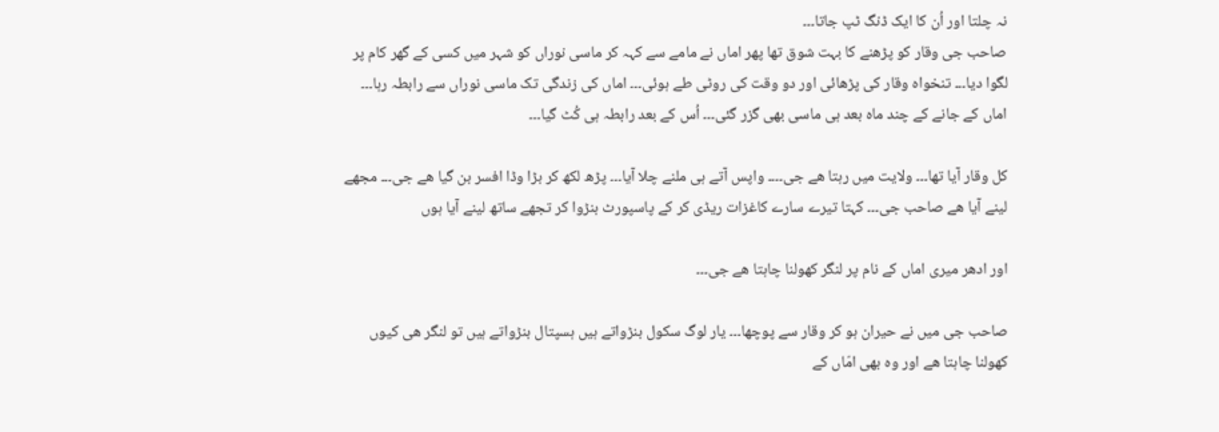نہ چلتا اور اُن کا ایک ڈنگ ٹپ جاتا۔۔۔
صاحب جی وقار کو پڑھنے کا بہت شوق تھا پھر اماں نے مامے سے کہہ کر ماسی نوراں کو شہر میں کسی کے گھر کام پر لگوا دیا۔۔۔ تنخواہ وقار کی پڑھائی اور دو وقت کی روٹی طے ہوئی۔۔۔ اماں کی زندگی تک ماسی نوراں سے رابطہ رہا۔۔۔ اماں کے جانے کے چند ماہ بعد ہی ماسی بھی گزر گئی۔۔۔ اُس کے بعد رابطہ ہی کُٹ گیا۔۔۔

کل وقار آیا تھا۔۔۔ ولایت میں رہتا ھے جی۔۔۔۔ واپس آتے ہی ملنے چلا آیا۔۔۔ پڑھ لکھ کر بڑا وڈا افسر بن گیا ھے جی۔۔۔ مجھے لینے آیا ھے صاحب جی۔۔۔ کہتا تیرے سارے کاغزات ریڈی کر کے پاسپورٹ بنڑوا کر تجھے ساتھ لینے آیا ہوں

اور ادھر میری اماں کے نام پر لنگر کھولنا چاہتا ھے جی۔۔۔

صاحب جی میں نے حیران ہو کر وقار سے پوچھا۔۔۔ یار لوگ سکول بنڑواتے ہیں ہسپتال بنڑواتے ہیں تو لنگر ھی کیوں کھولنا چاہتا ھے اور وہ بھی امّاں کے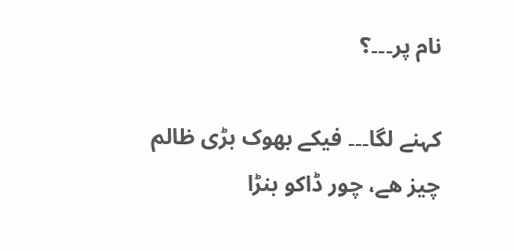نام پر۔۔۔؟

کہنے لگا۔۔۔ فیکے بھوک بڑی ظالم چیز ھے، چور ڈاکو بنڑا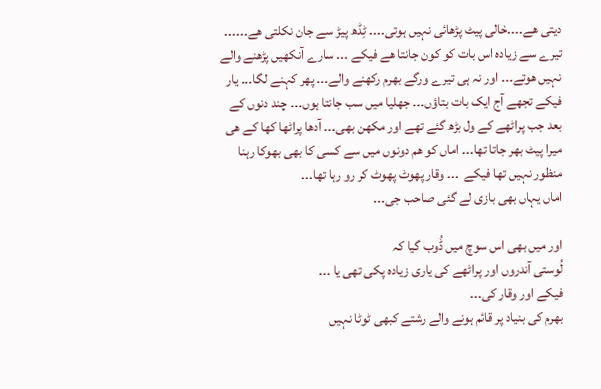دیتی ھے۔۔۔۔خالی پیٹ پڑھائی نہیں ہوتی۔۔۔۔ ٹِڈھ پیڑ سے جان نکلتی ھے۔۔۔۔۔۔ تیرے سے زیادہ اس بات کو کون جانتا ھے فیکے ۔۔۔ سارے آنکھیں پڑھنے والے نہیں ھوتے۔۔۔ اور نہ ہی تیرے ورگے بھرم رکھنے والے۔۔۔ پھر کہنے لگا۔۔۔ یار فیکے تجھے آج ایک بات بتاؤں۔۔۔ جھلیا میں سب جانتا ہوں۔۔۔ چند دنوں کے بعد جب پراٹھے کے ول بڑھ گئے تھے اور مکھن بھی۔۔۔ آدھا پراٹھا کھا کے ھی میرا پیٹ بھر جاتا تھا۔۔۔ اماں کو ھم دونوں میں سے کسی کا بھی بھوکا رہنا منظور نہیں تھا فیکے  ۔۔۔ وقار پھوٹ پھوٹ کر رو رہا تھا۔۔۔
اماں یہاں بھی بازی لے گئی صاحب جی۔۔۔

اور میں بھی اس سوچ میں ڈُوب گیا کہ
لُوستی آندروں اور پراٹھے کی یاری زیادہ پکی تھی یا ۔۔۔
فیکے اور وقار کی۔۔۔
بھرم کی بنیاد پر قائم ہونے والے رشتے کبھی ٹوٹا نہیں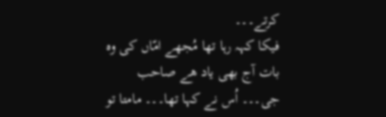کرتے۔۔۔
فیکا کہہ رہا تھا مُجھے امّاں کی وہ بات آج بھی یاد ھے صاحب جی۔۔۔ اُس نے کہا تھا۔۔۔ مامتا تو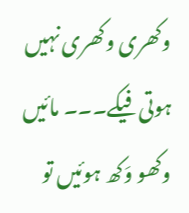وکھری وکھری نہیں ہوتی فیکے۔۔۔ مائیں وکھو وَکھ ہوئیں تو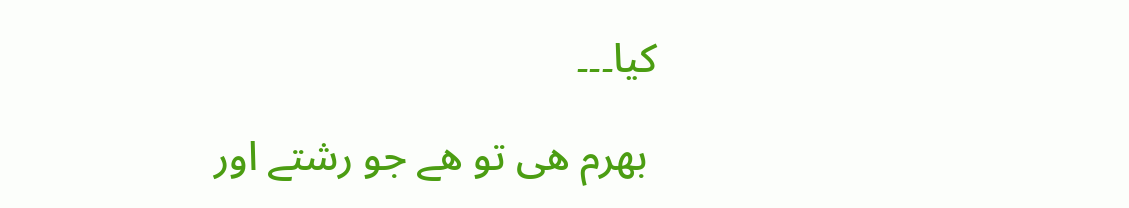کیا۔۔۔

 بھرم ھی تو ھے جو رشتے اور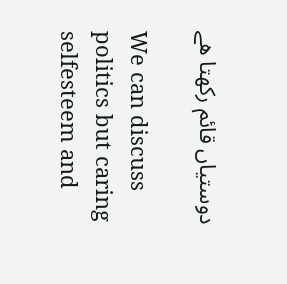دوستیاں قائم رکھتا ھے

We can discuss politics but caring selfesteem and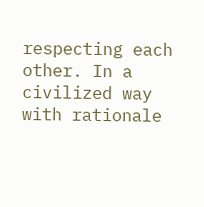respecting each other. In a civilized way with rationale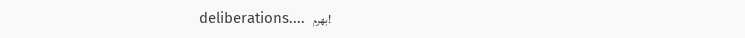deliberations....  بھرم!